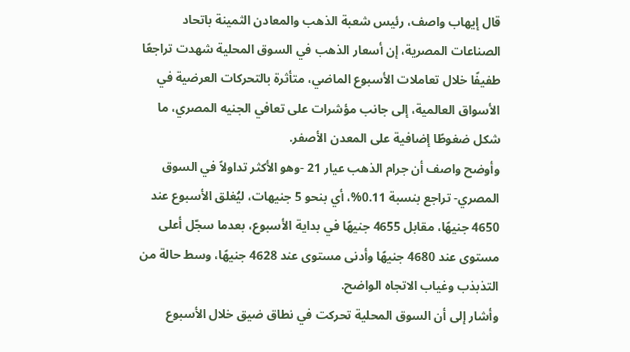قال إيهاب واصف، رئيس شعبة الذهب والمعادن الثمينة باتحاد الصناعات المصرية، إن أسعار الذهب في السوق المحلية شهدت تراجعًا طفيفًا خلال تعاملات الأسبوع الماضي، متأثرة بالتحركات العرضية في الأسواق العالمية، إلى جانب مؤشرات على تعافي الجنيه المصري، ما شكل ضغوطًا إضافية على المعدن الأصفر.
وأوضح واصف أن جرام الذهب عيار 21 -وهو الأكثر تداولاً في السوق المصري- تراجع بنسبة 0.11%، أي بنحو 5 جنيهات، ليُغلق الأسبوع عند 4650 جنيهًا، مقابل 4655 جنيهًا في بداية الأسبوع، بعدما سجّل أعلى مستوى عند 4680 جنيهًا وأدنى مستوى عند 4628 جنيهًا، وسط حالة من التذبذب وغياب الاتجاه الواضح.
وأشار إلى أن السوق المحلية تحركت في نطاق ضيق خلال الأسبوع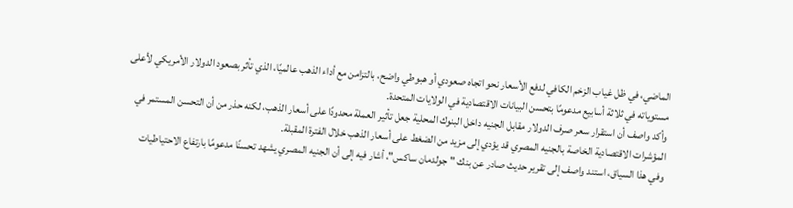الماضي، في ظل غياب الزخم الكافي لدفع الأسعار نحو اتجاه صعودي أو هبوطي واضح، بالتزامن مع أداء الذهب عالميًا، الذي تأثر بصعود الدولار الأمريكي لأعلى مستوياته في ثلاثة أسابيع مدعومًا بتحسن البيانات الاقتصادية في الولايات المتحدة.
وأكد واصف أن استقرار سعر صرف الدولار مقابل الجنيه داخل البنوك المحلية جعل تأثير العملة محدودًا على أسعار الذهب، لكنه حذر من أن التحسن المستمر في المؤشرات الاقتصادية الخاصة بالجنيه المصري قد يؤدي إلى مزيد من الضغط على أسعار الذهب خلال الفترة المقبلة.
وفي هذا السياق، استند واصف إلى تقرير حديث صادر عن بنك "جولدمان ساكس"، أشار فيه إلى أن الجنيه المصري يشهد تحسنًا مدعومًا بارتفاع الاحتياطيات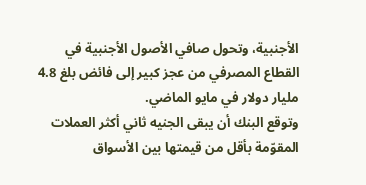الأجنبية، وتحول صافي الأصول الأجنبية في القطاع المصرفي من عجز كبير إلى فائض بلغ 4.8 مليار دولار في مايو الماضي.
وتوقع البنك أن يبقى الجنيه ثاني أكثر العملات المقوّمة بأقل من قيمتها بين الأسواق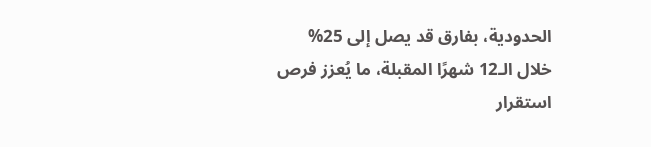الحدودية، بفارق قد يصل إلى 25% خلال الـ12 شهرًا المقبلة، ما يُعزز فرص استقرار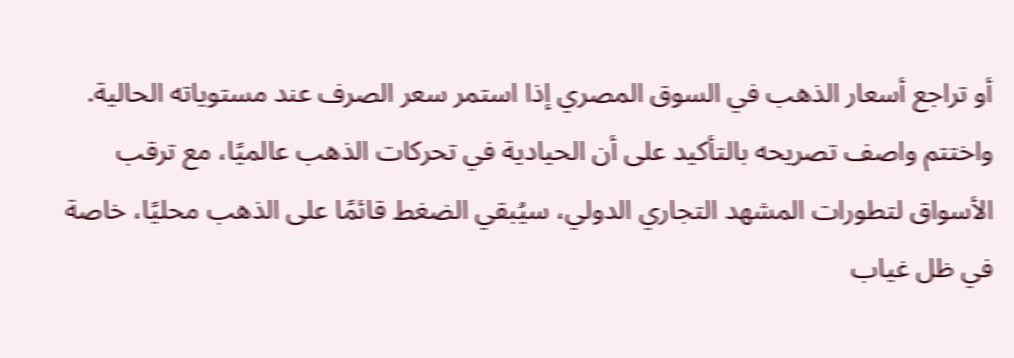أو تراجع أسعار الذهب في السوق المصري إذا استمر سعر الصرف عند مستوياته الحالية.
واختتم واصف تصريحه بالتأكيد على أن الحيادية في تحركات الذهب عالميًا، مع ترقب الأسواق لتطورات المشهد التجاري الدولي، سيُبقي الضغط قائمًا على الذهب محليًا، خاصة في ظل غياب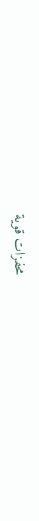محفزات قوية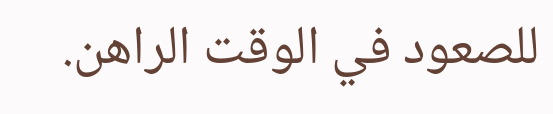للصعود في الوقت الراهن.